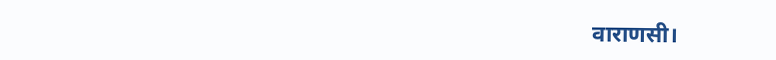वाराणसी।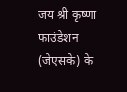जय श्री कृष्णा फाउंडेशन (जेएसके) के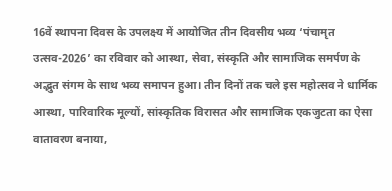16वें स्थापना दिवस के उपलक्ष्य में आयोजित तीन दिवसीय भव्य ‘पंचामृत उत्सव-2026’ का रविवार को आस्था, सेवा, संस्कृति और सामाजिक समर्पण के अद्भुत संगम के साथ भव्य समापन हुआ। तीन दिनों तक चले इस महोत्सव ने धार्मिक आस्था, पारिवारिक मूल्यों, सांस्कृतिक विरासत और सामाजिक एकजुटता का ऐसा वातावरण बनाया,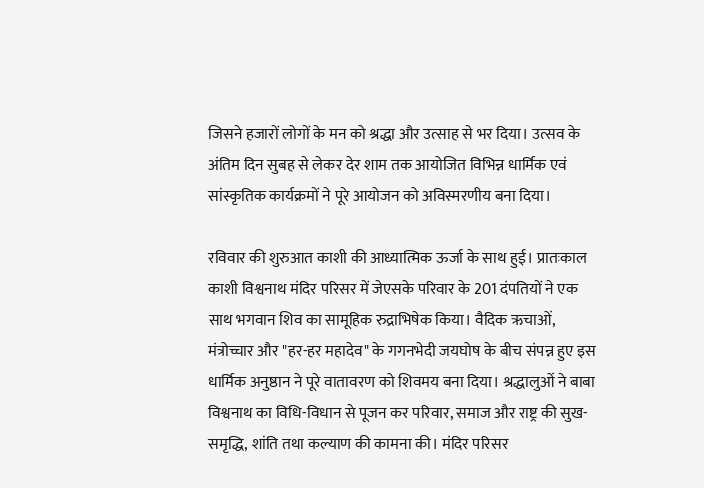जिसने हजारों लोगों के मन को श्रद्धा और उत्साह से भर दिया। उत्सव के अंतिम दिन सुबह से लेकर देर शाम तक आयोजित विभिन्न धार्मिक एवं सांस्कृतिक कार्यक्रमों ने पूरे आयोजन को अविस्मरणीय बना दिया।

रविवार की शुरुआत काशी की आध्यात्मिक ऊर्जा के साथ हुई। प्रातःकाल काशी विश्वनाथ मंदिर परिसर में जेएसके परिवार के 201 दंपतियों ने एक साथ भगवान शिव का सामूहिक रुद्राभिषेक किया। वैदिक ऋचाओं, मंत्रोच्चार और "हर-हर महादेव" के गगनभेदी जयघोष के बीच संपन्न हुए इस धार्मिक अनुष्ठान ने पूरे वातावरण को शिवमय बना दिया। श्रद्धालुओं ने बाबा विश्वनाथ का विधि-विधान से पूजन कर परिवार, समाज और राष्ट्र की सुख-समृद्धि, शांति तथा कल्याण की कामना की। मंदिर परिसर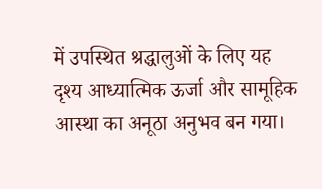में उपस्थित श्रद्धालुओं के लिए यह दृश्य आध्यात्मिक ऊर्जा और सामूहिक आस्था का अनूठा अनुभव बन गया।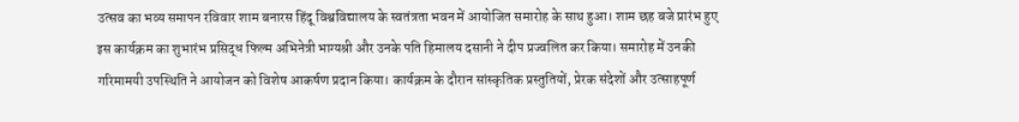उत्सव का भव्य समापन रविवार शाम बनारस हिंदू विश्वविद्यालय के स्वतंत्रता भवन में आयोजित समारोह के साथ हुआ। शाम छह बजे प्रारंभ हुए इस कार्यक्रम का शुभारंभ प्रसिद्ध फिल्म अभिनेत्री भाग्यश्री और उनके पति हिमालय दसानी ने दीप प्रज्वलित कर किया। समारोह में उनकी गरिमामयी उपस्थिति ने आयोजन को विशेष आकर्षण प्रदान किया। कार्यक्रम के दौरान सांस्कृतिक प्रस्तुतियों, प्रेरक संदेशों और उत्साहपूर्ण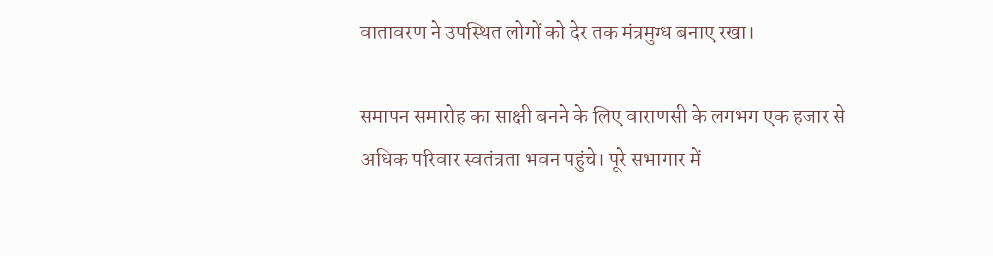वातावरण ने उपस्थित लोगों को देर तक मंत्रमुग्ध बनाए रखा।

समापन समारोह का साक्षी बनने के लिए वाराणसी के लगभग एक हजार से अधिक परिवार स्वतंत्रता भवन पहुंचे। पूरे सभागार में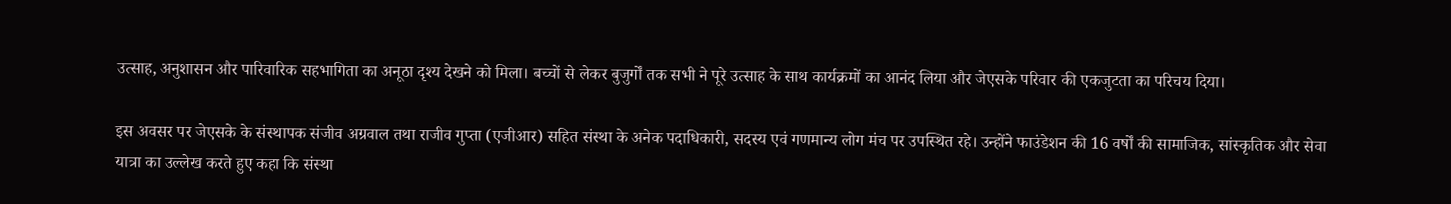उत्साह, अनुशासन और पारिवारिक सहभागिता का अनूठा दृश्य देखने को मिला। बच्चों से लेकर बुजुर्गों तक सभी ने पूरे उत्साह के साथ कार्यक्रमों का आनंद लिया और जेएसके परिवार की एकजुटता का परिचय दिया।

इस अवसर पर जेएसके के संस्थापक संजीव अग्रवाल तथा राजीव गुप्ता (एजीआर) सहित संस्था के अनेक पदाधिकारी, सदस्य एवं गणमान्य लोग मंच पर उपस्थित रहे। उन्होंने फाउंडेशन की 16 वर्षों की सामाजिक, सांस्कृतिक और सेवा यात्रा का उल्लेख करते हुए कहा कि संस्था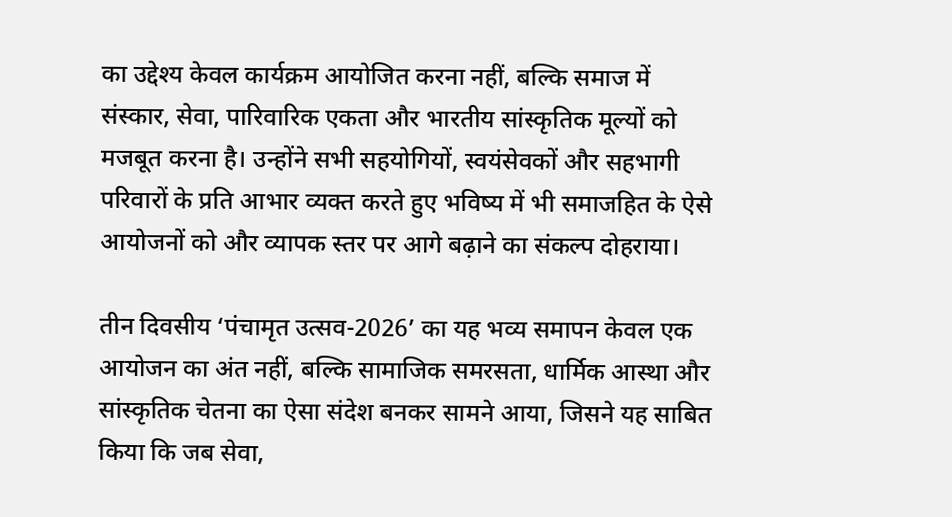का उद्देश्य केवल कार्यक्रम आयोजित करना नहीं, बल्कि समाज में संस्कार, सेवा, पारिवारिक एकता और भारतीय सांस्कृतिक मूल्यों को मजबूत करना है। उन्होंने सभी सहयोगियों, स्वयंसेवकों और सहभागी परिवारों के प्रति आभार व्यक्त करते हुए भविष्य में भी समाजहित के ऐसे आयोजनों को और व्यापक स्तर पर आगे बढ़ाने का संकल्प दोहराया।

तीन दिवसीय ‘पंचामृत उत्सव-2026’ का यह भव्य समापन केवल एक आयोजन का अंत नहीं, बल्कि सामाजिक समरसता, धार्मिक आस्था और सांस्कृतिक चेतना का ऐसा संदेश बनकर सामने आया, जिसने यह साबित किया कि जब सेवा,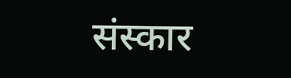संस्कार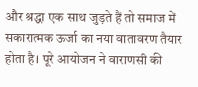और श्रद्धा एक साथ जुड़ते हैं तो समाज में सकारात्मक ऊर्जा का नया वातावरण तैयार होता है। पूरे आयोजन ने वाराणसी की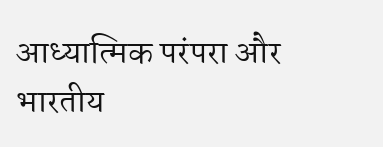आध्यात्मिक परंपरा और भारतीय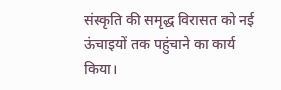संस्कृति की समृद्ध विरासत को नई ऊंचाइयों तक पहुंचाने का कार्य किया।